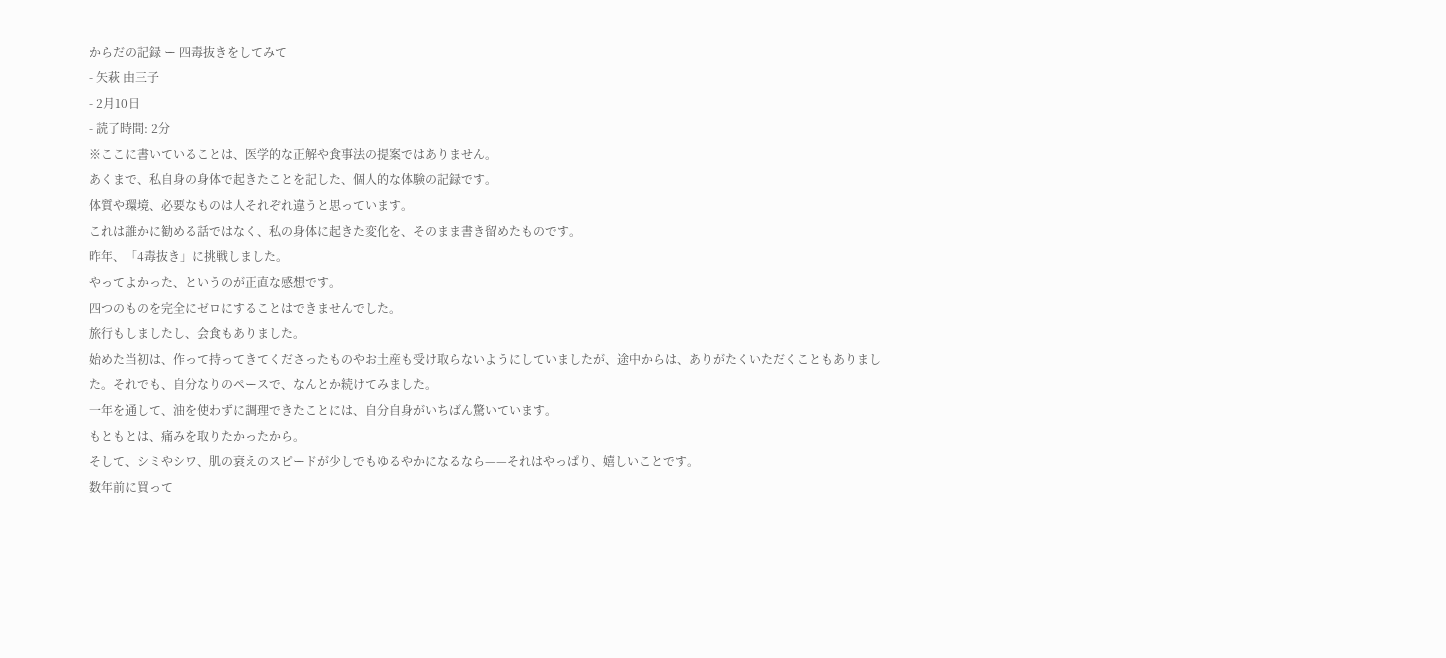からだの記録 ー 四毒抜きをしてみて
- 矢萩 由三子
- 2月10日
- 読了時間: 2分
※ここに書いていることは、医学的な正解や食事法の提案ではありません。
あくまで、私自身の身体で起きたことを記した、個人的な体験の記録です。
体質や環境、必要なものは人それぞれ違うと思っています。
これは誰かに勧める話ではなく、私の身体に起きた変化を、そのまま書き留めたものです。
昨年、「4毒抜き」に挑戦しました。
やってよかった、というのが正直な感想です。
四つのものを完全にゼロにすることはできませんでした。
旅行もしましたし、会食もありました。
始めた当初は、作って持ってきてくださったものやお土産も受け取らないようにしていましたが、途中からは、ありがたくいただくこともありました。それでも、自分なりのペースで、なんとか続けてみました。
一年を通して、油を使わずに調理できたことには、自分自身がいちばん驚いています。
もともとは、痛みを取りたかったから。
そして、シミやシワ、肌の衰えのスピードが少しでもゆるやかになるなら——それはやっぱり、嬉しいことです。
数年前に買って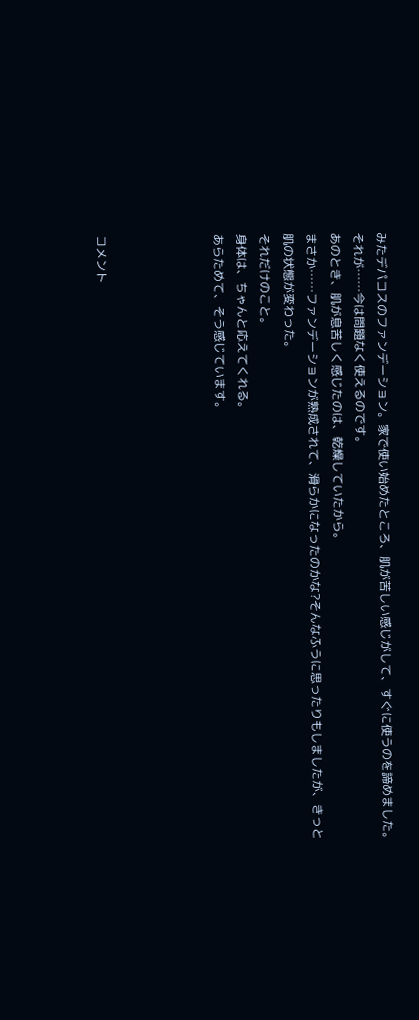みたデパコスのファンデーション。家で使い始めたところ、肌が苦しい感じがして、すぐに使うのを諦めました。
それが……今は問題なく使えるのです。
あのとき、肌が息苦しく感じたのは、乾燥していたから。
まさか……ファンデーションが熟成されて、滑らかになったのかな?そんなふうに思ったりもしましたが、きっと
肌の状態が変わった。
それだけのこと。
身体は、ちゃんと応えてくれる。
あらためて、そう感じています。




コメント